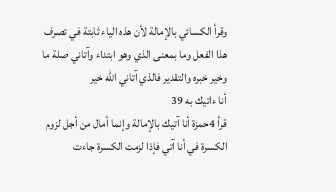وقرأ الكسائي بالإمالة لأن هذه الياء ثابتة في تصرف هذا الفعل وما بمعنى الذي وهو ابتداء وآتاني صلة ما وخير خبره والتقدير فالذي آتاني الله خير
أنا ءاتيك به 39
قرأ 4حمزة أنا آتيك بالإمالة وإنما أمال من أجل لزوم الكسرة في أنا آتي فإذا لزمت الكسرة جاءت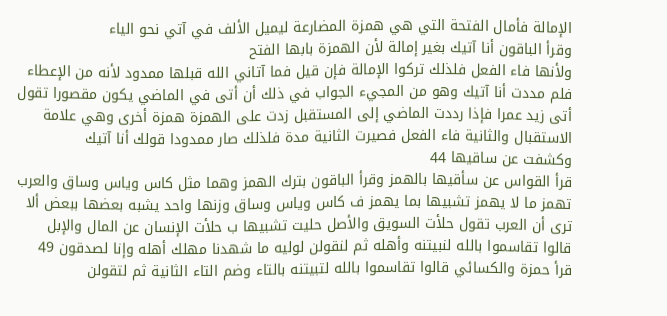الإمالة فأمال الفتحة التي هي همزة المضارعة ليميل الألف في آتي نحو الياء
وقرأ الباقون أنا آتيك بغير إمالة لأن الهمزة بابها الفتح
ولأنها فاء الفعل فلذلك تركوا الإمالة فإن قيل فما آتاني الله قبلها ممدود لأنه من الإعطاء فلم مددت أنا آتيك وهو من المجيء الجواب في ذلك أن أتى في الماضي يكون مقصورا تقول أتى زيد عمرا فإذا رددت الماضي إلى المستقبل زدت على الهمزة همزة أخرى وهي علامة الاستقبال والثانية فاء الفعل فصيرت الثانية مدة فلذلك صار ممدودا قولك أنا آتيك
وكشفت عن ساقيها 44
قرأ القواس عن سأقيها بالهمز وقرأ الباقون بترك الهمز وهما مثل كاس وياس وساق والعرب تهمز ما لا يهمز تشبيها بما يهمز ف كاس وياس وساق وزنها واحد يشبه بعضها ببعض ألا ترى أن العرب تقول حلأت السويق والأصل حليت تشبيها ب حلأت الإنسان عن المال والإبل
قالوا تقاسموا بالله لنبيتنه وأهله ثم لنقولن لوليه ما شهدنا مهلك أهله وإنا لصدقون 49
قرأ حمزة والكسائي قالوا تقاسموا بالله لتبيتنه بالتاء وضم التاء الثانية ثم لتقولن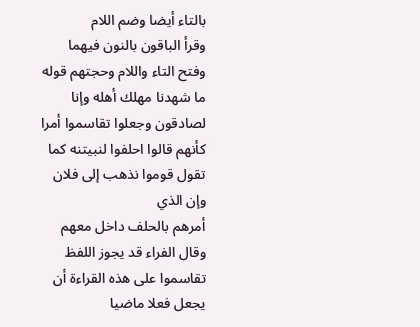بالتاء أيضا وضم اللام
وقرأ الباقون بالنون فيهما وفتح التاء واللام وحجتهم قوله ما شهدنا مهلك أهله وإنا لصادقون وجعلوا تقاسموا أمرا كأنهم قالوا احلفوا لنبيتنه كما تقول قوموا نذهب إلى فلان وإن الذي
أمرهم بالحلف داخل معهم وقال الفراء قد يجوز اللفظ تقاسموا على هذه القراءة أن يجعل فعلا ماضيا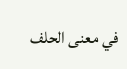في معنى الحلف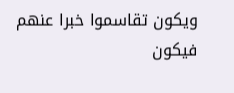ويكون تقاسموا خبرا عنهم فيكون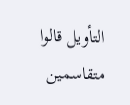التأويل قالوا متقاسمين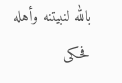بالله لنبيتنه وأهله فحكى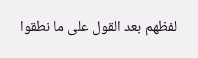لفظهم بعد القول على ما نطقوا